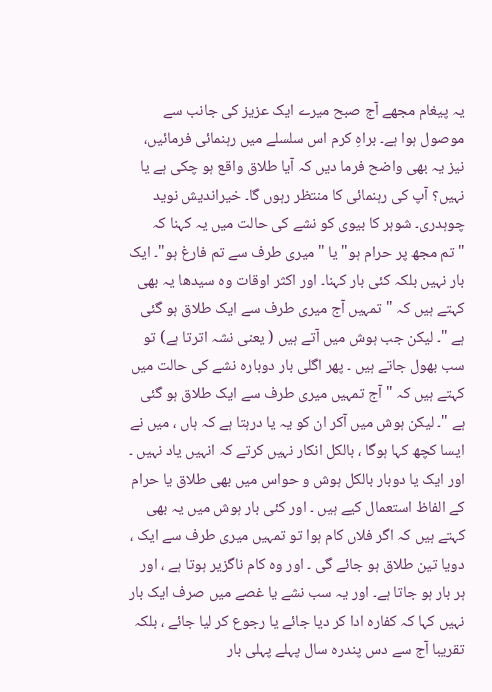یہ پیغام مجھے آج صبح میرے ایک عزیز کی جانب سے موصول ہوا ہے۔ براہِ کرم اس سلسلے میں رہنمائی فرمائیں، نیز یہ بھی واضح فرما دیں کہ آیا طلاق واقع ہو چکی ہے یا نہیں؟ آپ کی رہنمائی کا منتظر رہوں گا۔ خیراندیش نوید چوہدری۔ شوہر کا بیوی کو نشے کی حالت میں یہ کہنا کہ "تم مجھ پر حرام ہو" یا "میری طرف سے تم فارغ ہو"۔ ایک بار نہیں بلکہ کئی بار کہنا۔ اور اکثر اوقات وہ سیدھا یہ بھی کہتے ہیں کہ "تمہیں آج میری طرف سے ایک طلاق ہو گئی ہے "۔ لیکن جب ہوش میں آتے ہیں ( یعنی نشہ اترتا ہے) تو سب بھول جاتے ہیں ۔ پھر اگلی بار دوبارہ نشے کی حالت میں کہتے ہیں کہ "آج تمہیں میری طرف سے ایک طلاق ہو گئی ہے "۔ لیکن ہوش میں آکر ان کو یہ یا درہتا ہے کہ ہاں ، میں نے ایسا کچھ کہا ہوگا ، بالکل انکار نہیں کرتے کہ انہیں یاد نہیں ۔ اور ایک یا دوبار بالکل ہوش و حواس میں بھی طلاق یا حرام کے الفاظ استعمال کیے ہیں ۔ اور کئی بار ہوش میں یہ بھی کہتے ہیں کہ اگر فلاں کام ہوا تو تمہیں میری طرف سے ایک ، دویا تین طلاق ہو جائے گی ۔ اور وہ کام ناگزیر ہوتا ہے ، اور ہر بار ہو جاتا ہے۔ اور یہ سب نشے یا غصے میں صرف ایک بار نہیں کہا کہ کفارہ ادا کر دیا جائے یا رجوع کر لیا جائے ، بلکہ تقریبا آج سے دس پندرہ سال پہلے پہلی بار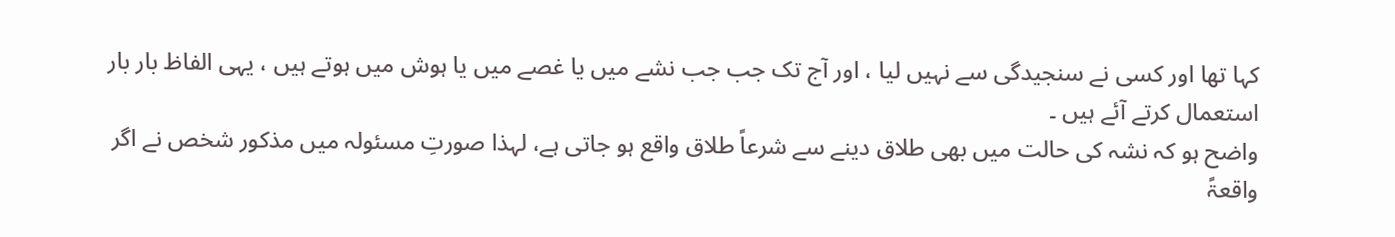کہا تھا اور کسی نے سنجیدگی سے نہیں لیا ، اور آج تک جب جب نشے میں یا غصے میں یا ہوش میں ہوتے ہیں ، یہی الفاظ بار بار استعمال کرتے آئے ہیں ۔
واضح ہو کہ نشہ کی حالت میں بھی طلاق دینے سے شرعاً طلاق واقع ہو جاتی ہے، لہذا صورتِ مسئولہ میں مذکور شخص نے اگر واقعۃً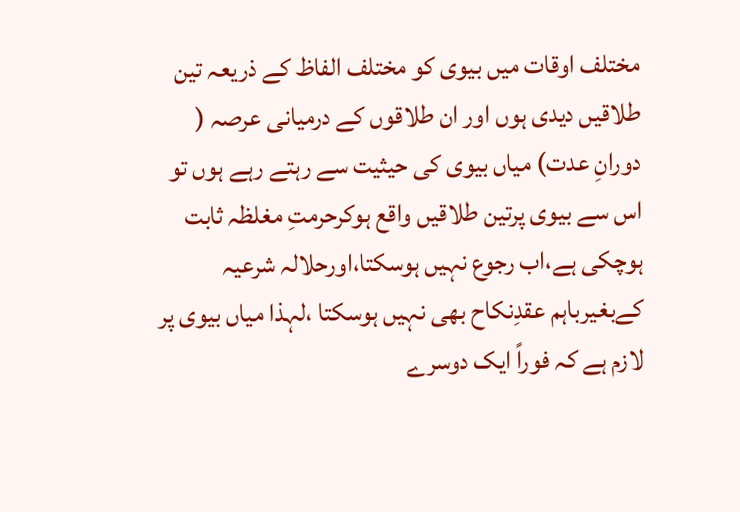مختلف اوقات میں بیوی کو مختلف الفاظ کے ذریعہ تین طلاقیں دیدی ہوں اور ان طلاقوں کے درمیانی عرصہ ( دورانِ عدت) میاں بیوی کی حیثیت سے رہتے رہے ہوں تو اس سے بیوی پرتین طلاقیں واقع ہوکرحرمتِ مغلظہ ثابت ہوچکی ہے،اب رجوع نہیں ہوسکتا،اورحلالہ شرعیہ کےبغیرباہم عقدِنکاح بھی نہیں ہوسکتا ،لہذا میاں بیوی پر لازم ہے کہ فوراً ایک دوسرے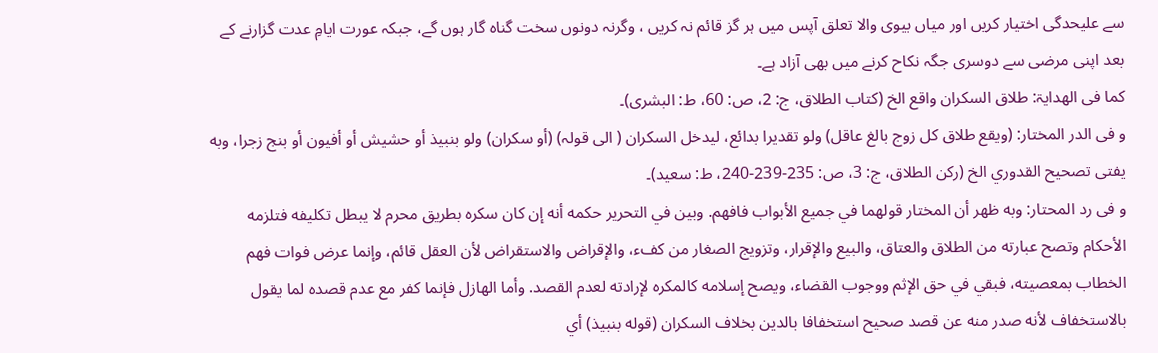سے علیحدگی اختیار کریں اور میاں بیوی والا تعلق آپس میں ہر گز قائم نہ کریں ، وگرنہ دونوں سخت گناہ گار ہوں گے، جبکہ عورت ایامِ عدت گزارنے کے بعد اپنی مرضی سے دوسری جگہ نکاح کرنے میں بھی آزاد ہے۔
کما فی الھدایۃ: طلاق السکران واقع الخ (کتاب الطلاق، ج: 2، ص: 60، ط: البشری)۔
و فی الدر المختار: (ويقع طلاق كل زوج بالغ عاقل) ولو تقديرا بدائع، ليدخل السكران ( الی قولہ) (أو سكران) ولو بنبيذ أو حشيش أو أفيون أو بنج زجرا، وبه يفتى تصحيح القدوري الخ (رکن الطلاق، ج: 3، ص: 235-239-240، ط: سعید)۔
و فی رد المحتار: وبه ظهر أن المختار قولهما في جميع الأبواب فافهم. وبين في التحرير حكمه أنه إن كان سكره بطريق محرم لا يبطل تكليفه فتلزمه الأحكام وتصح عبارته من الطلاق والعتاق، والبيع والإقرار، وتزويج الصغار من كفء، والإقراض والاستقراض لأن العقل قائم، وإنما عرض فوات فهم الخطاب بمعصيته، فبقي في حق الإثم ووجوب القضاء، ويصح إسلامه كالمكره لإرادته لعدم القصد. وأما الهازل فإنما كفر مع عدم قصده لما يقول بالاستخفاف لأنه صدر منه عن قصد صحيح استخفافا بالدين بخلاف السكران (قوله بنبيذ) أي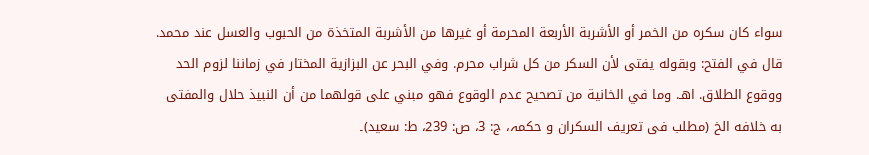سواء كان سكره من الخمر أو الأشربة الأربعة المحرمة أو غيرها من الأشربة المتخذة من الحبوب والعسل عند محمد. قال في الفتح: وبقوله يفتى لأن السكر من كل شراب محرم. وفي البحر عن البزازية المختار في زماننا لزوم الحد ووقوع الطلاق. اهـ. وما في الخانية من تصحيح عدم الوقوع فهو مبني على قولهما من أن النبيذ حلال والمفتى به خلافه الخ (مطلب فی تعریف السکران و حکمہ، ج: 3، ص: 239، ط: سعید)۔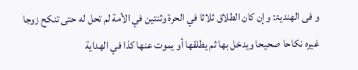و فی الھندیۃ: وإن كان الطلاق ثلاثا في الحرة وثنتين في الأمة لم تحل له حتى تنكح زوجا غيره نكاحا صحيحا ويدخل بها ثم يطلقها أو يموت عنها كذا في الهداية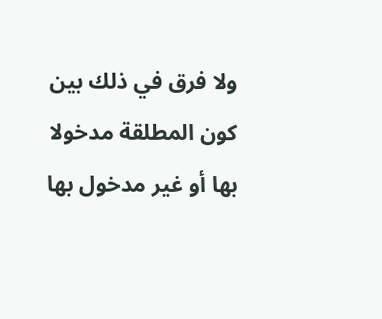ولا فرق في ذلك بين كون المطلقة مدخولا بها أو غير مدخول بها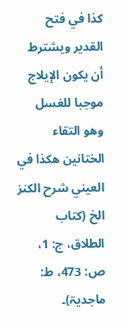كذا في فتح القدير ويشترط أن يكون الإيلاج موجبا للغسل وهو التقاء الختانين هكذا في العيني شرح الكنز الخ (کتاب الطلاق، ج: 1، ص: 473، ط: ماجدیۃ)۔